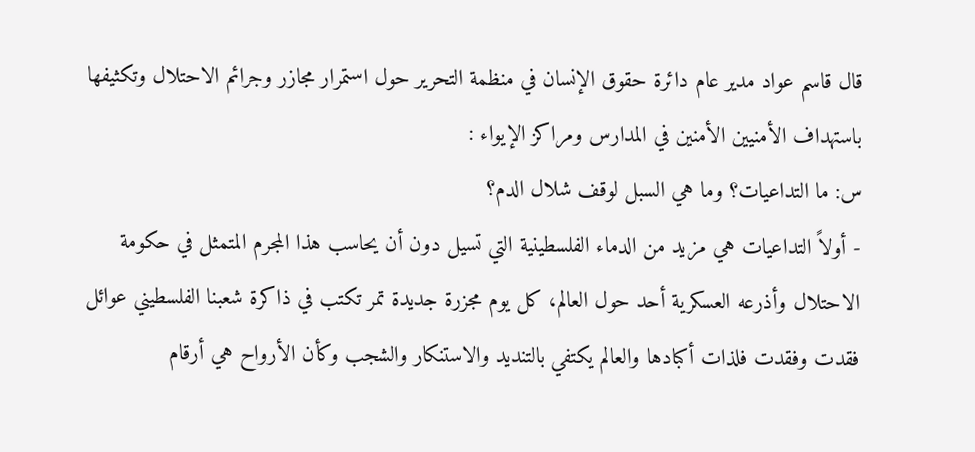قال قاسم عواد مدير عام دائرة حقوق الإنسان في منظمة التحرير حول استمرار مجازر وجرائم الاحتلال وتكثيفها باستهداف الأمنيين الأمنين في المدارس ومراكز الإيواء :
س: ما التداعيات؟ وما هي السبل لوقف شلال الدم؟
- أولاً التداعيات هي مزيد من الدماء الفلسطينية التي تسيل دون أن يحاسب هذا المجرم المتمثل في حكومة الاحتلال وأذرعه العسكرية أحد حول العالم، كل يوم مجزرة جديدة تمر تكتب في ذاكرة شعبنا الفلسطيني عوائل فقدت وفقدت فلذات أكبادها والعالم يكتفي بالتنديد والاستنكار والشجب وكأن الأرواح هي أرقام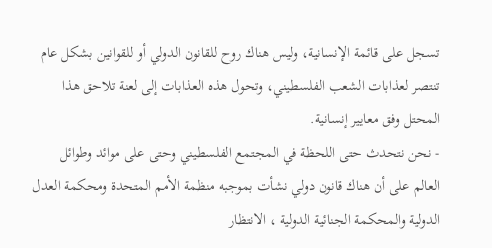تسجل على قائمة الإنسانية، وليس هناك روح للقانون الدولي أو للقوانين بشكل عام تنتصر لعذابات الشعب الفلسطيني، وتحول هذه العذابات إلى لعنة تلاحق هذا المحتل وفق معايير إنسانية.
- نحن نتحدث حتى اللحظة في المجتمع الفلسطيني وحتى على موائد وطوائل العالم على أن هناك قانون دولي نشأت بموجبه منظمة الأمم المتحدة ومحكمة العدل الدولية والمحكمة الجنائية الدولية ، الانتظار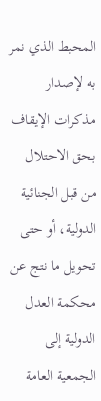المحبط الذي نمر به لإصدار مذكرات الإيقاف بحق الاحتلال من قبل الجنائية الدولية، أو حتى تحويل ما نتج عن محكمة العدل الدولية إلى الجمعية العامة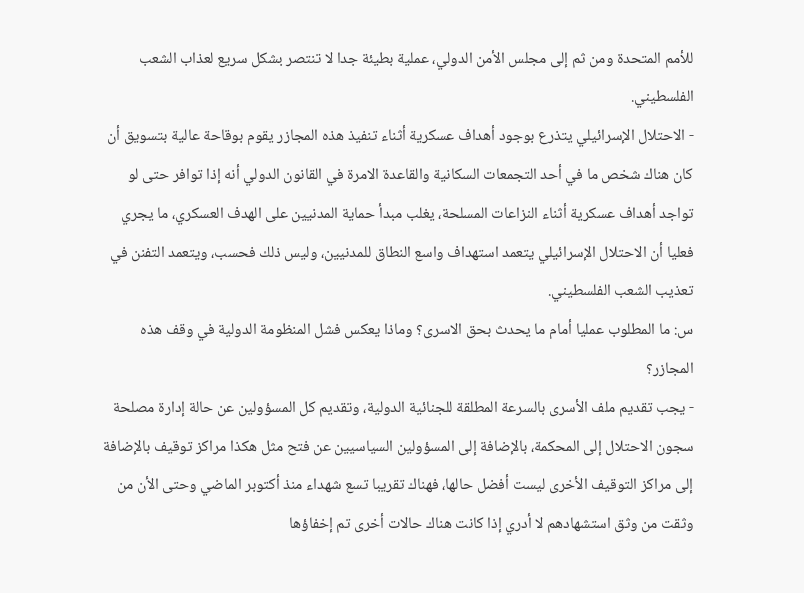للأمم المتحدة ومن ثم إلى مجلس الأمن الدولي، عملية بطيئة جدا لا تنتصر بشكل سريع لعذاب الشعب الفلسطيني.
- الاحتلال الإسرائيلي يتذرع بوجود أهداف عسكرية أثناء تنفيذ هذه المجازر يقوم بوقاحة عالية بتسويق أن كان هناك شخص ما في أحد التجمعات السكانية والقاعدة الامرة في القانون الدولي أنه إذا توافر حتى لو تواجد أهداف عسكرية أثناء النزاعات المسلحة، يغلب مبدأ حماية المدنيين على الهدف العسكري، ما يجري فعليا أن الاحتلال الإسرائيلي يتعمد استهداف واسع النطاق للمدنيين، وليس ذلك فحسب، ويتعمد التفنن في تعذيب الشعب الفلسطيني.
س: ما المطلوب عمليا أمام ما يحدث بحق الاسرى؟ وماذا يعكس فشل المنظومة الدولية في وقف هذه المجازر؟
- يجب تقديم ملف الأسرى بالسرعة المطلقة للجنائية الدولية، وتقديم كل المسؤولين عن حالة إدارة مصلحة سجون الاحتلال إلى المحكمة، بالإضافة إلى المسؤولين السياسيين عن فتح مثل هكذا مراكز توقيف بالإضافة إلى مراكز التوقيف الأخرى ليست أفضل حالها، فهناك تقريبا تسع شهداء منذ أكتوبر الماضي وحتى الأن من وثقت من وثق استشهادهم لا أدري إذا كانت هناك حالات أخرى تم إخفاؤها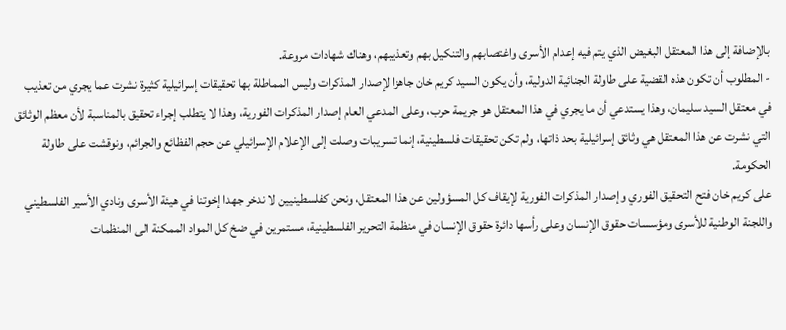بالإضافة إلى هذا المعتقل البغيض الذي يتم فيه إعدام الأسرى واغتصابهم والتنكيل بهم وتعذيبهم، وهناك شهادات مروعة.
- المطلوب أن تكون هذه القضية على طاولة الجنائية الدولية، وأن يكون السيد كريم خان جاهزا لإصدار المذكرات وليس المماطلة بها تحقيقات إسرائيلية كثيرة نشرت عما يجري من تعذيب في معتقل السيد سليمان، وهذا يستدعي أن ما يجري في هذا المعتقل هو جريمة حرب، وعلى المدعي العام إصدار المذكرات الفورية، وهذا لا يتطلب إجراء تحقيق بالمناسبة لأن معظم الوثائق التي نشرت عن هذا المعتقل هي وثائق إسرائيلية بحد ذاتها، ولم تكن تحقيقات فلسطينية، إنما تسريبات وصلت إلى الإعلام الإسرائيلي عن حجم الفظائع والجرائم، ونوقشت على طاولة الحكومة.
على كريم خان فتح التحقيق الفوري وإصدار المذكرات الفورية لإيقاف كل المسؤولين عن هذا المعتقل، ونحن كفلسطينيين لا ندخر جهدا إخوتنا في هيئة الأسرى ونادي الأسير الفلسطيني واللجنة الوطنية للأسرى ومؤسسات حقوق الإنسان وعلى رأسها دائرة حقوق الإنسان في منظمة التحرير الفلسطينية، مستمرين في ضخ كل المواد الممكنة الى المنظمات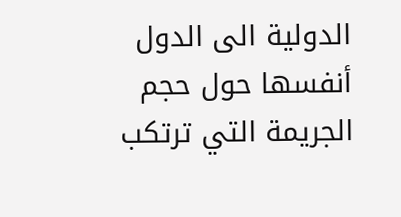الدولية الى الدول أنفسها حول حجم الجريمة التي ترتكب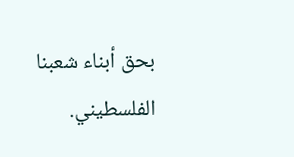بحق أبناء شعبنا الفلسطيني.